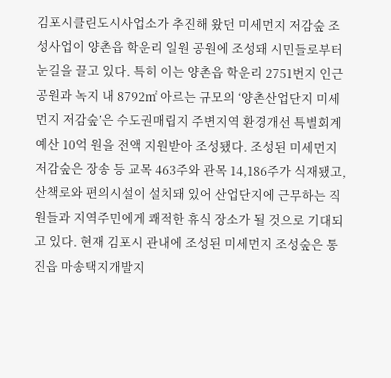김포시클린도시사업소가 추진해 왔던 미세먼지 저감숲 조성사업이 양촌읍 학운리 일원 공원에 조성돼 시민들로부터 눈길을 끌고 있다. 특히 이는 양촌읍 학운리 2751번지 인근 공원과 녹지 내 8792㎡ 아르는 규모의 ‘양촌산업단지 미세먼지 저감숲’은 수도권매립지 주변지역 환경개선 특별회계예산 10억 원을 전액 지원받아 조성됐다. 조성된 미세먼지 저감숲은 장송 등 교목 463주와 관목 14,186주가 식재됐고, 산책로와 편의시설이 설치돼 있어 산업단지에 근무하는 직원들과 지역주민에게 쾌적한 휴식 장소가 될 것으로 기대되고 있다. 현재 김포시 관내에 조성된 미세먼지 조성숲은 통진읍 마송택지개발지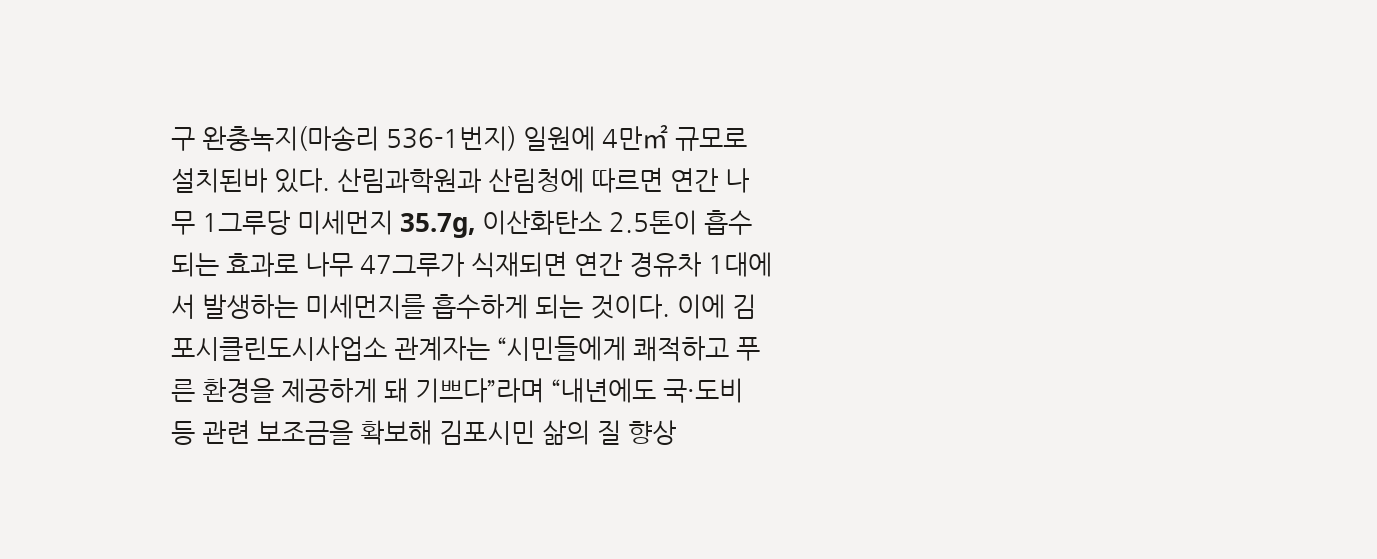구 완충녹지(마송리 536-1번지) 일원에 4만㎡ 규모로 설치된바 있다. 산림과학원과 산림청에 따르면 연간 나무 1그루당 미세먼지 35.7g, 이산화탄소 2.5톤이 흡수되는 효과로 나무 47그루가 식재되면 연간 경유차 1대에서 발생하는 미세먼지를 흡수하게 되는 것이다. 이에 김포시클린도시사업소 관계자는 “시민들에게 쾌적하고 푸른 환경을 제공하게 돼 기쁘다”라며 “내년에도 국·도비 등 관련 보조금을 확보해 김포시민 삶의 질 향상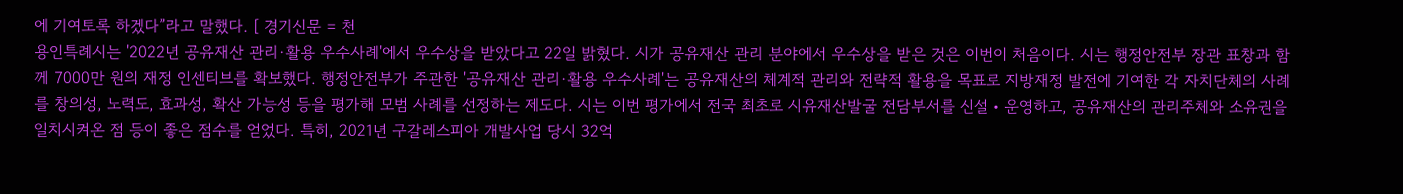에 기여토록 하겠다”라고 말했다. [ 경기신문 = 천
용인특례시는 '2022년 공유재산 관리·활용 우수사례'에서 우수상을 받았다고 22일 밝혔다. 시가 공유재산 관리 분야에서 우수상을 받은 것은 이번이 처음이다. 시는 행정안전부 장관 표창과 함께 7000만 원의 재정 인센티브를 확보했다. 행정안전부가 주관한 '공유재산 관리·활용 우수사례'는 공유재산의 체계적 관리와 전략적 활용을 목표로 지방재정 발전에 기여한 각 자치단체의 사례를 창의성, 노력도, 효과성, 확산 가능성 등을 평가해 모범 사례를 선정하는 제도다. 시는 이번 평가에서 전국 최초로 시유재산발굴 전담부서를 신설‧운영하고, 공유재산의 관리주체와 소유권을 일치시켜온 점 등이 좋은 점수를 얻었다. 특히, 2021년 구갈레스피아 개발사업 당시 32억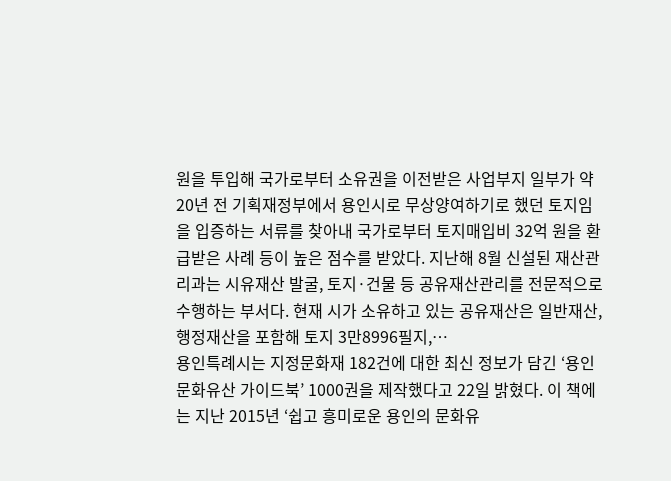원을 투입해 국가로부터 소유권을 이전받은 사업부지 일부가 약 20년 전 기획재정부에서 용인시로 무상양여하기로 했던 토지임을 입증하는 서류를 찾아내 국가로부터 토지매입비 32억 원을 환급받은 사례 등이 높은 점수를 받았다. 지난해 8월 신설된 재산관리과는 시유재산 발굴, 토지·건물 등 공유재산관리를 전문적으로 수행하는 부서다. 현재 시가 소유하고 있는 공유재산은 일반재산, 행정재산을 포함해 토지 3만8996필지,…
용인특례시는 지정문화재 182건에 대한 최신 정보가 담긴 ‘용인 문화유산 가이드북’ 1000권을 제작했다고 22일 밝혔다. 이 책에는 지난 2015년 ‘쉽고 흥미로운 용인의 문화유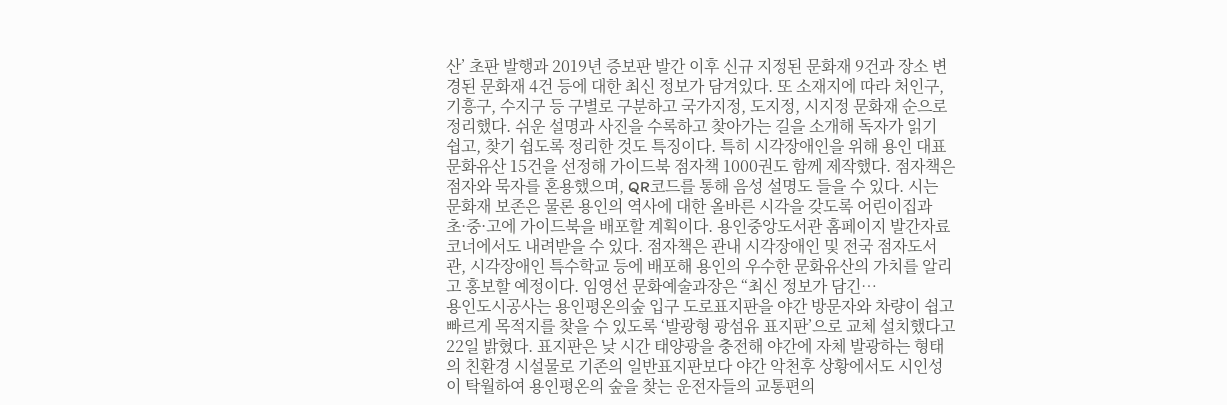산’ 초판 발행과 2019년 증보판 발간 이후 신규 지정된 문화재 9건과 장소 변경된 문화재 4건 등에 대한 최신 정보가 담겨있다. 또 소재지에 따라 처인구, 기흥구, 수지구 등 구별로 구분하고 국가지정, 도지정, 시지정 문화재 순으로 정리했다. 쉬운 설명과 사진을 수록하고 찾아가는 길을 소개해 독자가 읽기 쉽고, 찾기 쉽도록 정리한 것도 특징이다. 특히 시각장애인을 위해 용인 대표 문화유산 15건을 선정해 가이드북 점자책 1000권도 함께 제작했다. 점자책은 점자와 묵자를 혼용했으며, QR코드를 통해 음성 설명도 들을 수 있다. 시는 문화재 보존은 물론 용인의 역사에 대한 올바른 시각을 갖도록 어린이집과 초·중·고에 가이드북을 배포할 계획이다. 용인중앙도서관 홈페이지 발간자료 코너에서도 내려받을 수 있다. 점자책은 관내 시각장애인 및 전국 점자도서관, 시각장애인 특수학교 등에 배포해 용인의 우수한 문화유산의 가치를 알리고 홍보할 예정이다. 임영선 문화예술과장은 “최신 정보가 담긴…
용인도시공사는 용인평온의숲 입구 도로표지판을 야간 방문자와 차량이 쉽고 빠르게 목적지를 찾을 수 있도록 ‘발광형 광섬유 표지판’으로 교체 설치했다고 22일 밝혔다. 표지판은 낮 시간 태양광을 충전해 야간에 자체 발광하는 형태의 친환경 시설물로 기존의 일반표지판보다 야간 악천후 상황에서도 시인성이 탁월하여 용인평온의 숲을 찾는 운전자들의 교통편의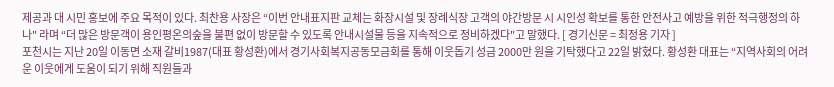제공과 대 시민 홍보에 주요 목적이 있다. 최찬용 사장은 “이번 안내표지판 교체는 화장시설 및 장례식장 고객의 야간방문 시 시인성 확보를 통한 안전사고 예방을 위한 적극행정의 하나" 라며 “더 많은 방문객이 용인평온의숲을 불편 없이 방문할 수 있도록 안내시설물 등을 지속적으로 정비하겠다"고 말했다. [ 경기신문 = 최정용 기자 ]
포천시는 지난 20일 이동면 소재 갈비1987(대표 황성환)에서 경기사회복지공동모금회를 통해 이웃돕기 성금 2000만 원을 기탁했다고 22일 밝혔다. 황성환 대표는 “지역사회의 어려운 이웃에게 도움이 되기 위해 직원들과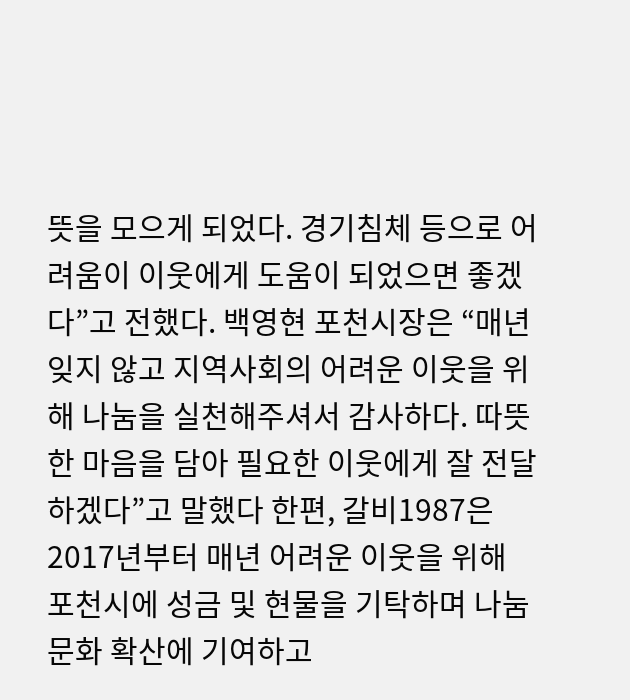뜻을 모으게 되었다. 경기침체 등으로 어려움이 이웃에게 도움이 되었으면 좋겠다”고 전했다. 백영현 포천시장은 “매년 잊지 않고 지역사회의 어려운 이웃을 위해 나눔을 실천해주셔서 감사하다. 따뜻한 마음을 담아 필요한 이웃에게 잘 전달하겠다”고 말했다 한편, 갈비1987은 2017년부터 매년 어려운 이웃을 위해 포천시에 성금 및 현물을 기탁하며 나눔문화 확산에 기여하고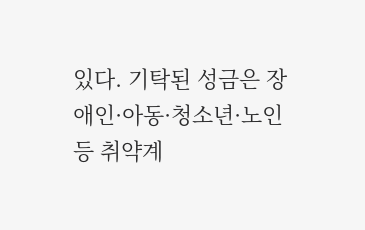있다. 기탁된 성금은 장애인·아동·청소년·노인 등 취약계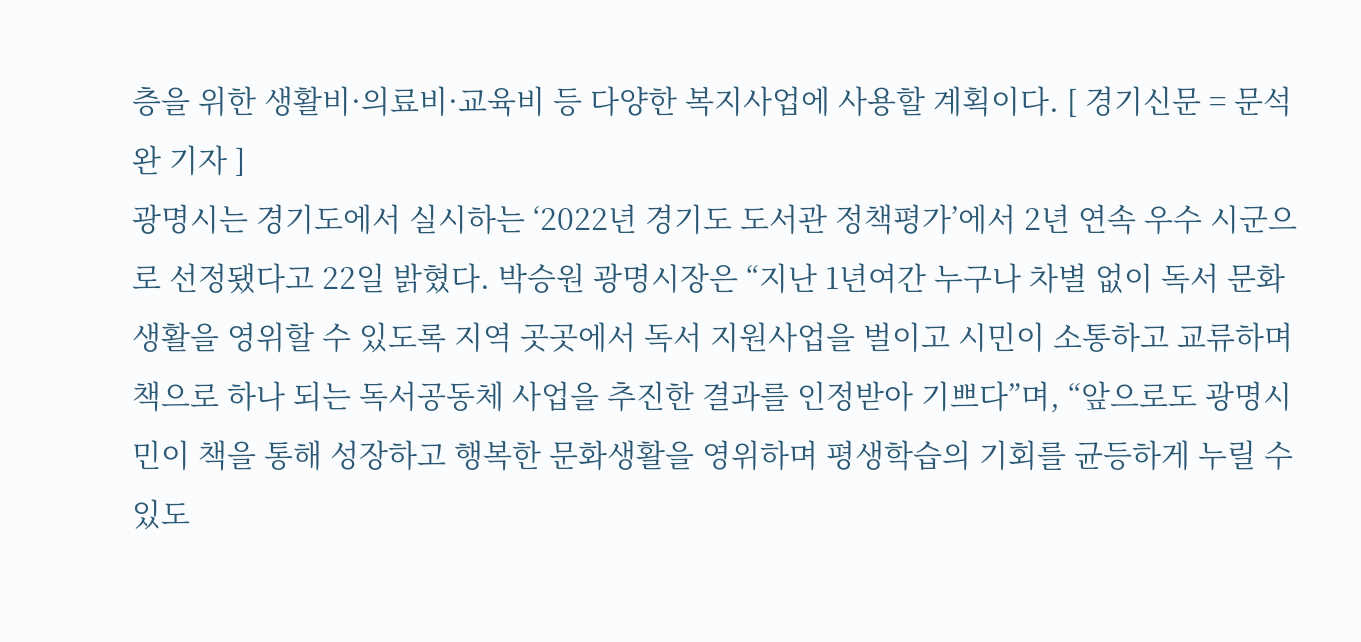층을 위한 생활비·의료비·교육비 등 다양한 복지사업에 사용할 계획이다. [ 경기신문 = 문석완 기자 ]
광명시는 경기도에서 실시하는 ‘2022년 경기도 도서관 정책평가’에서 2년 연속 우수 시군으로 선정됐다고 22일 밝혔다. 박승원 광명시장은 “지난 1년여간 누구나 차별 없이 독서 문화생활을 영위할 수 있도록 지역 곳곳에서 독서 지원사업을 벌이고 시민이 소통하고 교류하며 책으로 하나 되는 독서공동체 사업을 추진한 결과를 인정받아 기쁘다”며, “앞으로도 광명시민이 책을 통해 성장하고 행복한 문화생활을 영위하며 평생학습의 기회를 균등하게 누릴 수 있도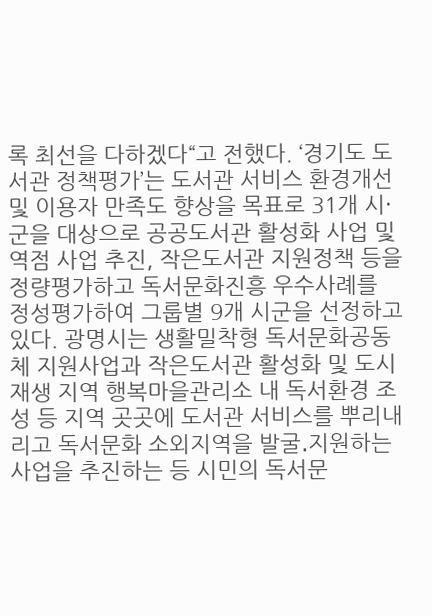록 최선을 다하겠다“고 전했다. ‘경기도 도서관 정책평가’는 도서관 서비스 환경개선 및 이용자 만족도 향상을 목표로 31개 시·군을 대상으로 공공도서관 활성화 사업 및 역점 사업 추진, 작은도서관 지원정책 등을 정량평가하고 독서문화진흥 우수사례를 정성평가하여 그룹별 9개 시군을 선정하고 있다. 광명시는 생활밀착형 독서문화공동체 지원사업과 작은도서관 활성화 및 도시재생 지역 행복마을관리소 내 독서환경 조성 등 지역 곳곳에 도서관 서비스를 뿌리내리고 독서문화 소외지역을 발굴․지원하는 사업을 추진하는 등 시민의 독서문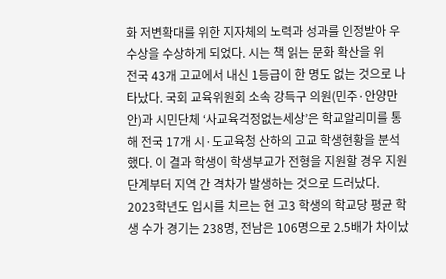화 저변확대를 위한 지자체의 노력과 성과를 인정받아 우수상을 수상하게 되었다. 시는 책 읽는 문화 확산을 위
전국 43개 고교에서 내신 1등급이 한 명도 없는 것으로 나타났다. 국회 교육위원회 소속 강득구 의원(민주·안양만안)과 시민단체 ‘사교육걱정없는세상’은 학교알리미를 통해 전국 17개 시·도교육청 산하의 고교 학생현황을 분석했다. 이 결과 학생이 학생부교가 전형을 지원할 경우 지원단계부터 지역 간 격차가 발생하는 것으로 드러났다. 2023학년도 입시를 치르는 현 고3 학생의 학교당 평균 학생 수가 경기는 238명, 전남은 106명으로 2.5배가 차이났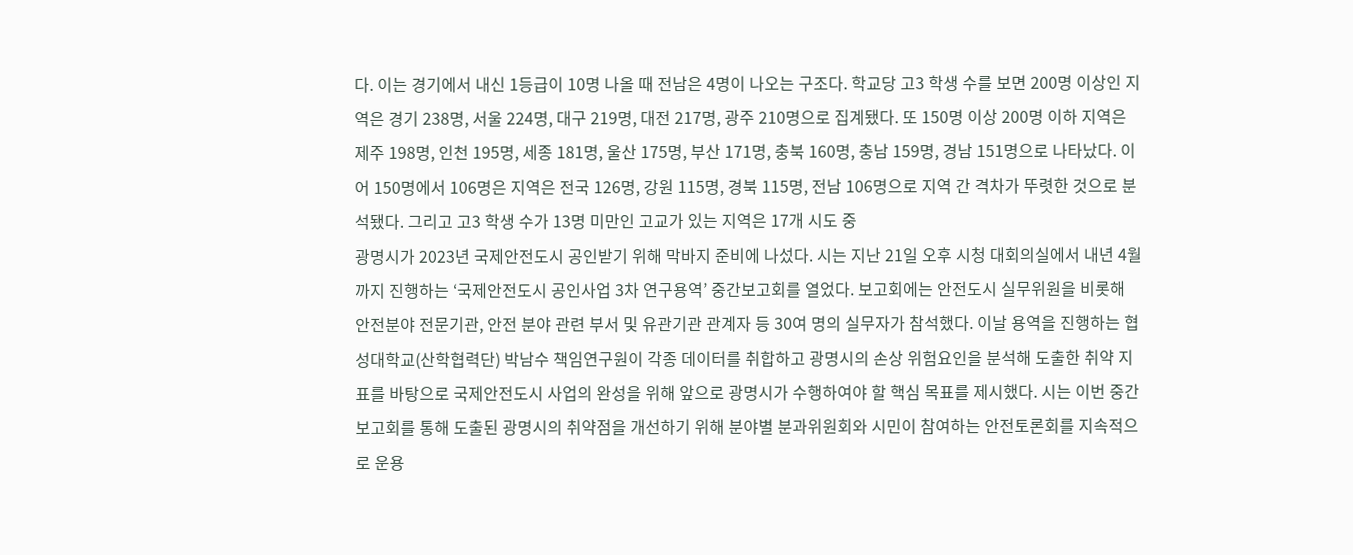다. 이는 경기에서 내신 1등급이 10명 나올 때 전남은 4명이 나오는 구조다. 학교당 고3 학생 수를 보면 200명 이상인 지역은 경기 238명, 서울 224명, 대구 219명, 대전 217명, 광주 210명으로 집계됐다. 또 150명 이상 200명 이하 지역은 제주 198명, 인천 195명, 세종 181명, 울산 175명, 부산 171명, 충북 160명, 충남 159명, 경남 151명으로 나타났다. 이어 150명에서 106명은 지역은 전국 126명, 강원 115명, 경북 115명, 전남 106명으로 지역 간 격차가 뚜렷한 것으로 분석됐다. 그리고 고3 학생 수가 13명 미만인 고교가 있는 지역은 17개 시도 중
광명시가 2023년 국제안전도시 공인받기 위해 막바지 준비에 나섰다. 시는 지난 21일 오후 시청 대회의실에서 내년 4월까지 진행하는 ‘국제안전도시 공인사업 3차 연구용역’ 중간보고회를 열었다. 보고회에는 안전도시 실무위원을 비롯해 안전분야 전문기관, 안전 분야 관련 부서 및 유관기관 관계자 등 30여 명의 실무자가 참석했다. 이날 용역을 진행하는 협성대학교(산학협력단) 박남수 책임연구원이 각종 데이터를 취합하고 광명시의 손상 위험요인을 분석해 도출한 취약 지표를 바탕으로 국제안전도시 사업의 완성을 위해 앞으로 광명시가 수행하여야 할 핵심 목표를 제시했다. 시는 이번 중간보고회를 통해 도출된 광명시의 취약점을 개선하기 위해 분야별 분과위원회와 시민이 참여하는 안전토론회를 지속적으로 운용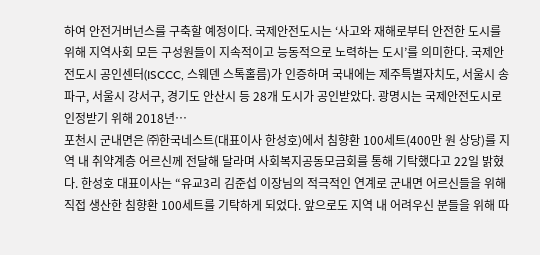하여 안전거버넌스를 구축할 예정이다. 국제안전도시는 ‘사고와 재해로부터 안전한 도시를 위해 지역사회 모든 구성원들이 지속적이고 능동적으로 노력하는 도시’를 의미한다. 국제안전도시 공인센터(ISCCC, 스웨덴 스톡홀름)가 인증하며 국내에는 제주특별자치도, 서울시 송파구, 서울시 강서구, 경기도 안산시 등 28개 도시가 공인받았다. 광명시는 국제안전도시로 인정받기 위해 2018년…
포천시 군내면은 ㈜한국네스트(대표이사 한성호)에서 침향환 100세트(400만 원 상당)를 지역 내 취약계층 어르신께 전달해 달라며 사회복지공동모금회를 통해 기탁했다고 22일 밝혔다. 한성호 대표이사는 “유교3리 김준섭 이장님의 적극적인 연계로 군내면 어르신들을 위해 직접 생산한 침향환 100세트를 기탁하게 되었다. 앞으로도 지역 내 어려우신 분들을 위해 따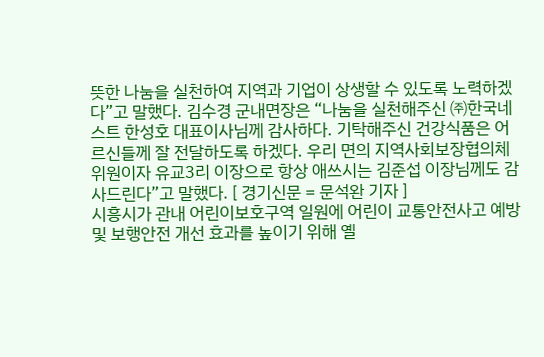뜻한 나눔을 실천하여 지역과 기업이 상생할 수 있도록 노력하겠다”고 말했다. 김수경 군내면장은 “나눔을 실천해주신 ㈜한국네스트 한성호 대표이사님께 감사하다. 기탁해주신 건강식품은 어르신들께 잘 전달하도록 하겠다. 우리 면의 지역사회보장협의체 위원이자 유교3리 이장으로 항상 애쓰시는 김준섭 이장님께도 감사드린다”고 말했다. [ 경기신문 = 문석완 기자 ]
시흥시가 관내 어린이보호구역 일원에 어린이 교통안전사고 예방 및 보행안전 개선 효과를 높이기 위해 옐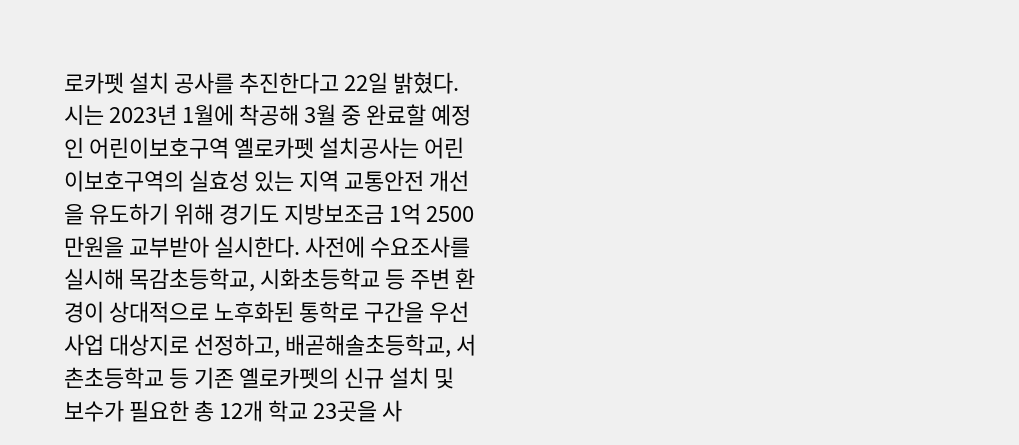로카펫 설치 공사를 추진한다고 22일 밝혔다. 시는 2023년 1월에 착공해 3월 중 완료할 예정인 어린이보호구역 옐로카펫 설치공사는 어린이보호구역의 실효성 있는 지역 교통안전 개선을 유도하기 위해 경기도 지방보조금 1억 2500만원을 교부받아 실시한다. 사전에 수요조사를 실시해 목감초등학교, 시화초등학교 등 주변 환경이 상대적으로 노후화된 통학로 구간을 우선 사업 대상지로 선정하고, 배곧해솔초등학교, 서촌초등학교 등 기존 옐로카펫의 신규 설치 및 보수가 필요한 총 12개 학교 23곳을 사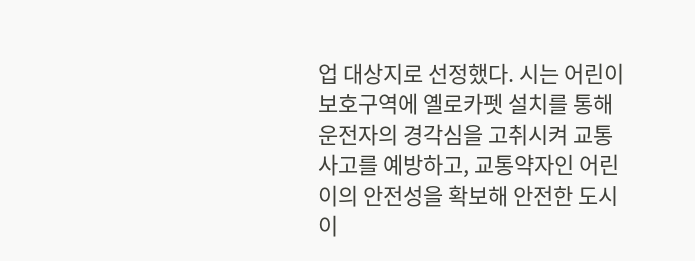업 대상지로 선정했다. 시는 어린이보호구역에 옐로카펫 설치를 통해 운전자의 경각심을 고취시켜 교통사고를 예방하고, 교통약자인 어린이의 안전성을 확보해 안전한 도시 이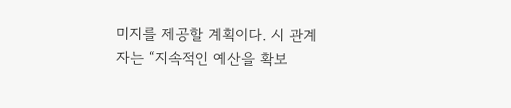미지를 제공할 계획이다. 시 관계자는 “지속적인 예산을 확보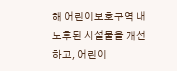해 어린이보호구역 내 노후된 시설물을 개선하고, 어린이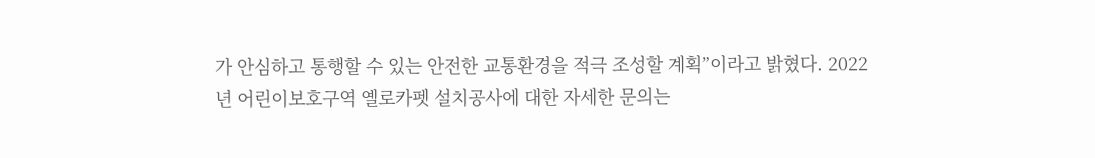가 안심하고 통행할 수 있는 안전한 교통환경을 적극 조성할 계획”이라고 밝혔다. 2022년 어린이보호구역 옐로카펫 설치공사에 대한 자세한 문의는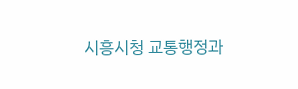시흥시청 교통행정과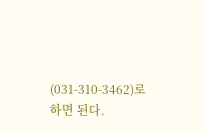(031-310-3462)로 하면 된다.